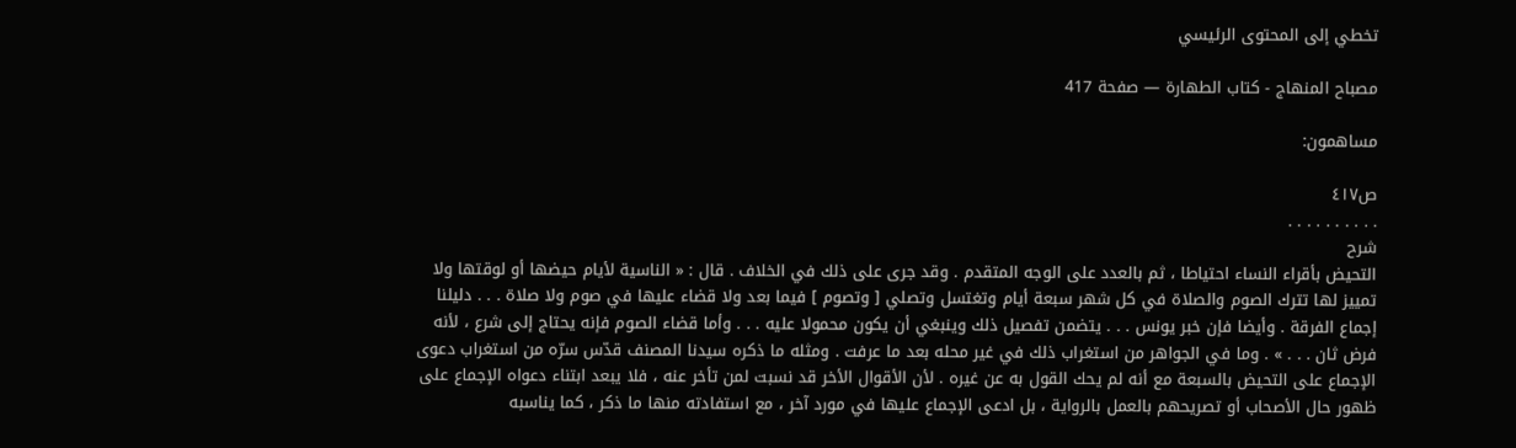تخطي إلى المحتوى الرئيسي

مصباح المنهاج - كتاب الطهارة — صفحة 417

مساهمون:

ص٤١٧
. . . . . . . . . .
شرح
التحيض بأقراء النساء احتياطا ، ثم بالعدد على الوجه المتقدم . وقد جرى على ذلك في الخلاف . قال : « الناسية لأيام حيضها أو لوقتها ولا تمييز لها تترك الصوم والصلاة في كل شهر سبعة أيام وتغتسل وتصلي [ وتصوم ] فيما بعد ولا قضاء عليها في صوم ولا صلاة . . . دليلنا إجماع الفرقة . وأيضا فإن خبر يونس . . . يتضمن تفصيل ذلك وينبغي أن يكون محمولا عليه . . . وأما قضاء الصوم فإنه يحتاج إلى شرع ، لأنه فرض ثان . . . » . وما في الجواهر من استغراب ذلك في غير محله بعد ما عرفت . ومثله ما ذكره سيدنا المصنف قدّس سرّه من استغراب دعوى الإجماع على التحيض بالسبعة مع أنه لم يحك القول به عن غيره . لأن الأقوال الأخر قد نسبت لمن تأخر عنه ، فلا يبعد ابتناء دعواه الإجماع على ظهور حال الأصحاب أو تصريحهم بالعمل بالرواية ، بل ادعى الإجماع عليها في مورد آخر ، مع استفادته منها ما ذكر ، كما يناسبه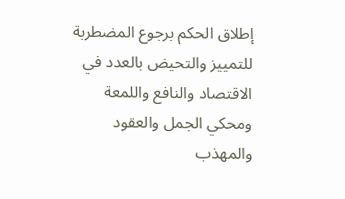إطلاق الحكم برجوع المضطربة للتمييز والتحيض بالعدد في الاقتصاد والنافع واللمعة ومحكي الجمل والعقود والمهذب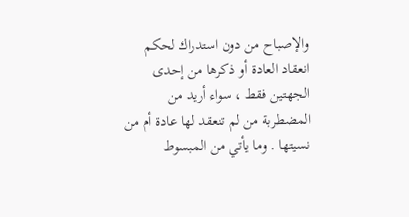والإصباح من دون استدراك لحكم انعقاد العادة أو ذكرها من إحدى الجهتين فقط ، سواء أريد من المضطربة من لم تنعقد لها عادة أم من نسيتها . وما يأتي من المبسوط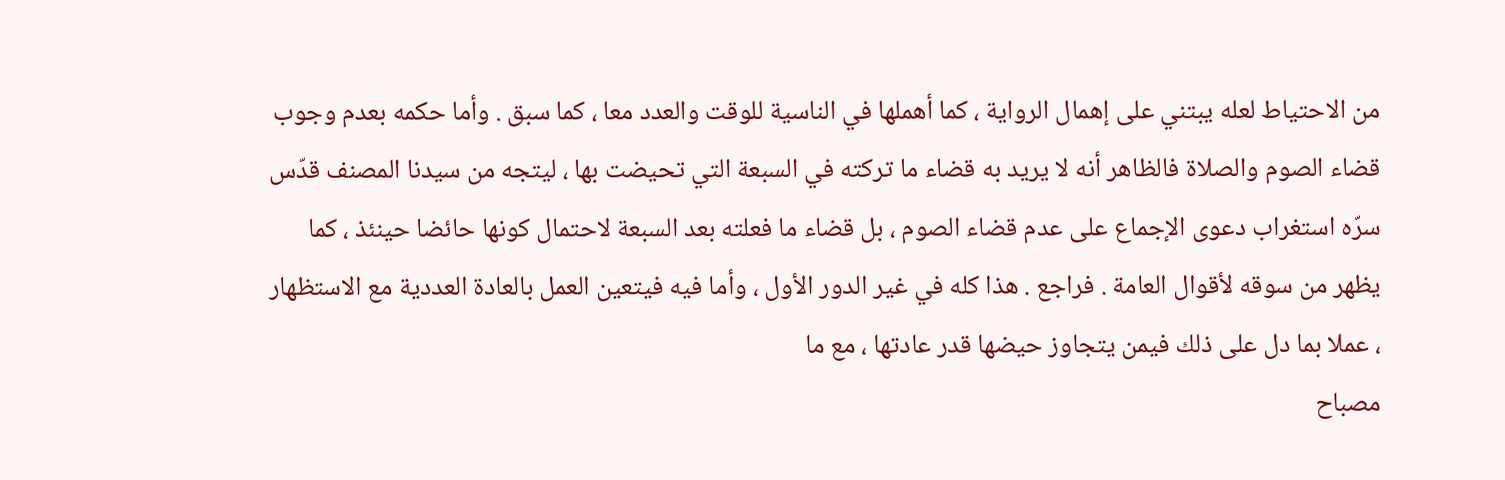من الاحتياط لعله يبتني على إهمال الرواية ، كما أهملها في الناسية للوقت والعدد معا ، كما سبق . وأما حكمه بعدم وجوب قضاء الصوم والصلاة فالظاهر أنه لا يريد به قضاء ما تركته في السبعة التي تحيضت بها ، ليتجه من سيدنا المصنف قدّس سرّه استغراب دعوى الإجماع على عدم قضاء الصوم ، بل قضاء ما فعلته بعد السبعة لاحتمال كونها حائضا حينئذ ، كما يظهر من سوقه لأقوال العامة . فراجع . هذا كله في غير الدور الأول ، وأما فيه فيتعين العمل بالعادة العددية مع الاستظهار ، عملا بما دل على ذلك فيمن يتجاوز حيضها قدر عادتها ، مع ما
مصباح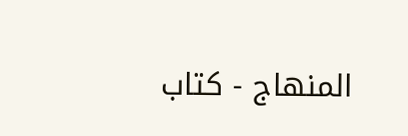المنهاج - كتاب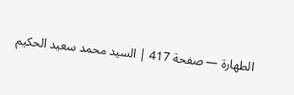الطهارة — صفحة 417 | السيد محمد سعيد الحكيم